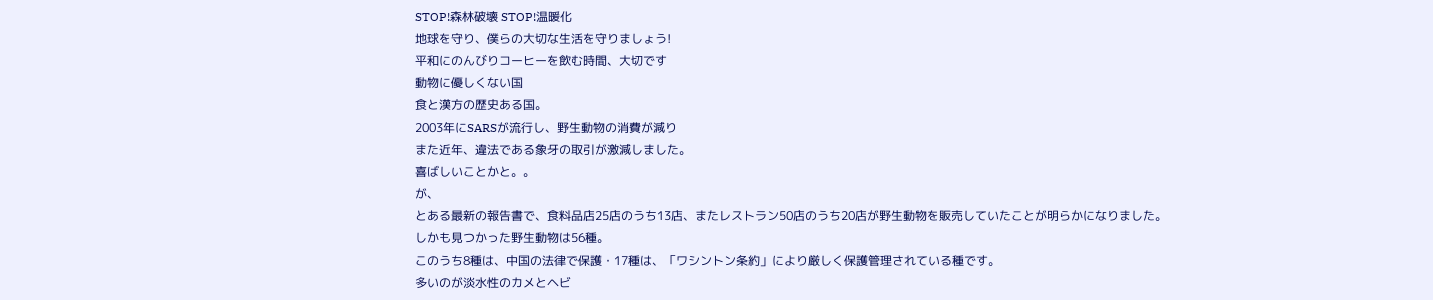STOP!森林破壊 STOP!温暖化
地球を守り、僕らの大切な生活を守りましょう!
平和にのんびりコーヒーを飲む時間、大切です
動物に優しくない国
食と漢方の歴史ある国。
2003年にSARSが流行し、野生動物の消費が減り
また近年、違法である象牙の取引が激減しました。
喜ばしいことかと。。
が、
とある最新の報告書で、食料品店25店のうち13店、またレストラン50店のうち20店が野生動物を販売していたことが明らかになりました。
しかも見つかった野生動物は56種。
このうち8種は、中国の法律で保護・17種は、「ワシントン条約」により厳しく保護管理されている種です。
多いのが淡水性のカメとヘビ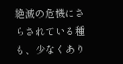絶滅の危機にさらされている種も、少なくあり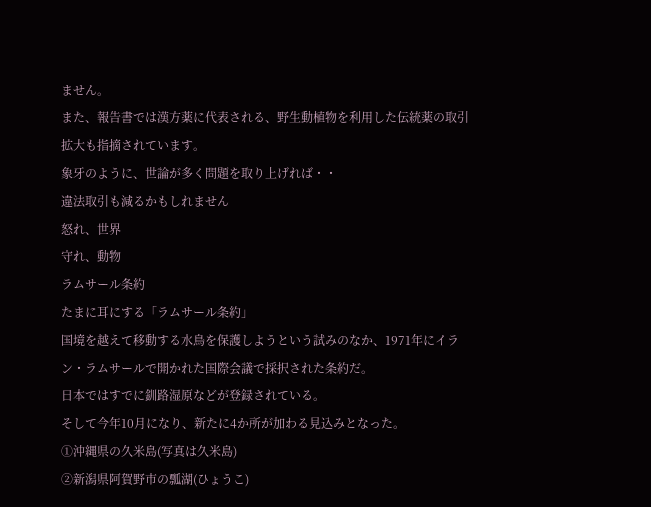ません。
また、報告書では漢方薬に代表される、野生動植物を利用した伝統薬の取引拡大も指摘されています。
象牙のように、世論が多く問題を取り上げれば・・
違法取引も減るかもしれません
怒れ、世界
守れ、動物
ラムサール条約
たまに耳にする「ラムサール条約」
国境を越えて移動する水鳥を保護しようという試みのなか、1971年にイラン・ラムサールで開かれた国際会議で採択された条約だ。
日本ではすでに釧路湿原などが登録されている。
そして今年10月になり、新たに4か所が加わる見込みとなった。
①沖縄県の久米島(写真は久米島)
②新潟県阿賀野市の瓢湖(ひょうこ)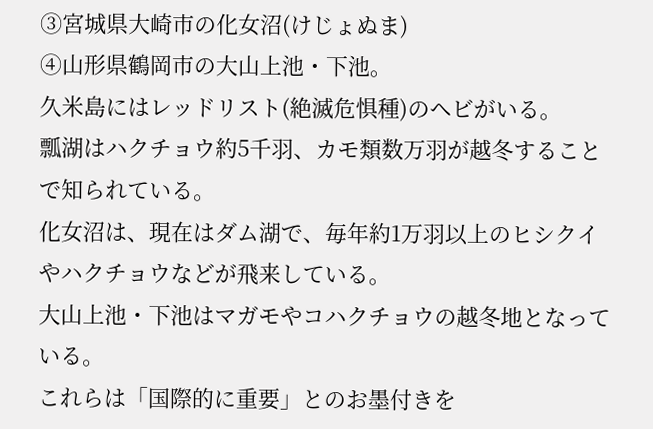③宮城県大崎市の化女沼(けじょぬま)
④山形県鶴岡市の大山上池・下池。
久米島にはレッドリスト(絶滅危惧種)のヘビがいる。
瓢湖はハクチョウ約5千羽、カモ類数万羽が越冬することで知られている。
化女沼は、現在はダム湖で、毎年約1万羽以上のヒシクイやハクチョウなどが飛来している。
大山上池・下池はマガモやコハクチョウの越冬地となっている。
これらは「国際的に重要」とのお墨付きを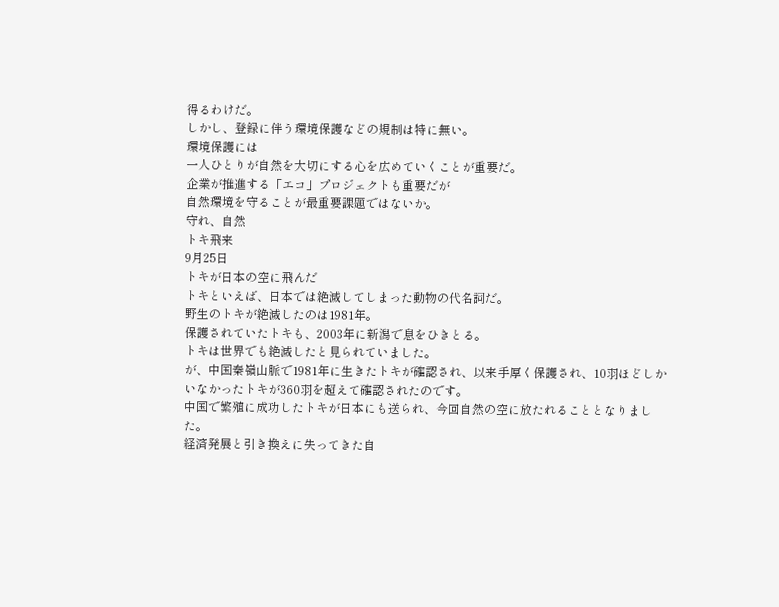得るわけだ。
しかし、登録に伴う環境保護などの規制は特に無い。
環境保護には
一人ひとりが自然を大切にする心を広めていくことが重要だ。
企業が推進する「エコ」プロジェクトも重要だが
自然環境を守ることが最重要課題ではないか。
守れ、自然
トキ飛来
9月25日
トキが日本の空に飛んだ
トキといえば、日本では絶滅してしまった動物の代名詞だ。
野生のトキが絶滅したのは1981年。
保護されていたトキも、2003年に新潟で息をひきとる。
トキは世界でも絶滅したと見られていました。
が、中国秦嶺山脈で1981年に生きたトキが確認され、以来手厚く保護され、10羽ほどしかいなかったトキが360羽を超えて確認されたのです。
中国で繁殖に成功したトキが日本にも送られ、今回自然の空に放たれることとなりました。
経済発展と引き換えに失ってきた自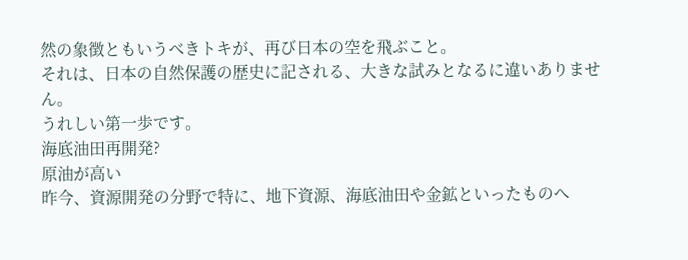然の象徴ともいうべきトキが、再び日本の空を飛ぶこと。
それは、日本の自然保護の歴史に記される、大きな試みとなるに違いありません。
うれしい第一歩です。
海底油田再開発?
原油が高い
昨今、資源開発の分野で特に、地下資源、海底油田や金鉱といったものへ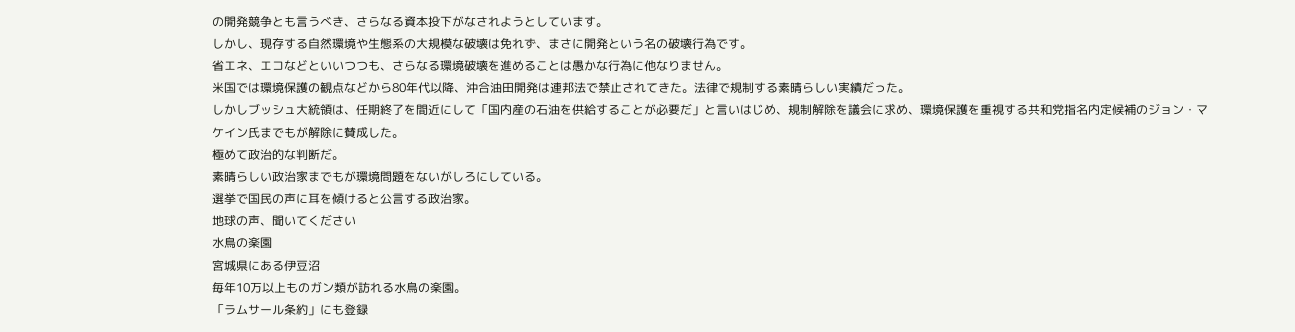の開発競争とも言うべき、さらなる資本投下がなされようとしています。
しかし、現存する自然環境や生態系の大規模な破壊は免れず、まさに開発という名の破壊行為です。
省エネ、エコなどといいつつも、さらなる環境破壊を進めることは愚かな行為に他なりません。
米国では環境保護の観点などから80年代以降、沖合油田開発は連邦法で禁止されてきた。法律で規制する素晴らしい実績だった。
しかしブッシュ大統領は、任期終了を間近にして「国内産の石油を供給することが必要だ」と言いはじめ、規制解除を議会に求め、環境保護を重視する共和党指名内定候補のジョン・マケイン氏までもが解除に賛成した。
極めて政治的な判断だ。
素晴らしい政治家までもが環境問題をないがしろにしている。
選挙で国民の声に耳を傾けると公言する政治家。
地球の声、聞いてください
水鳥の楽園
宮城県にある伊豆沼
毎年10万以上ものガン類が訪れる水鳥の楽園。
「ラムサール条約」にも登録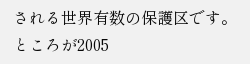される世界有数の保護区です。
ところが2005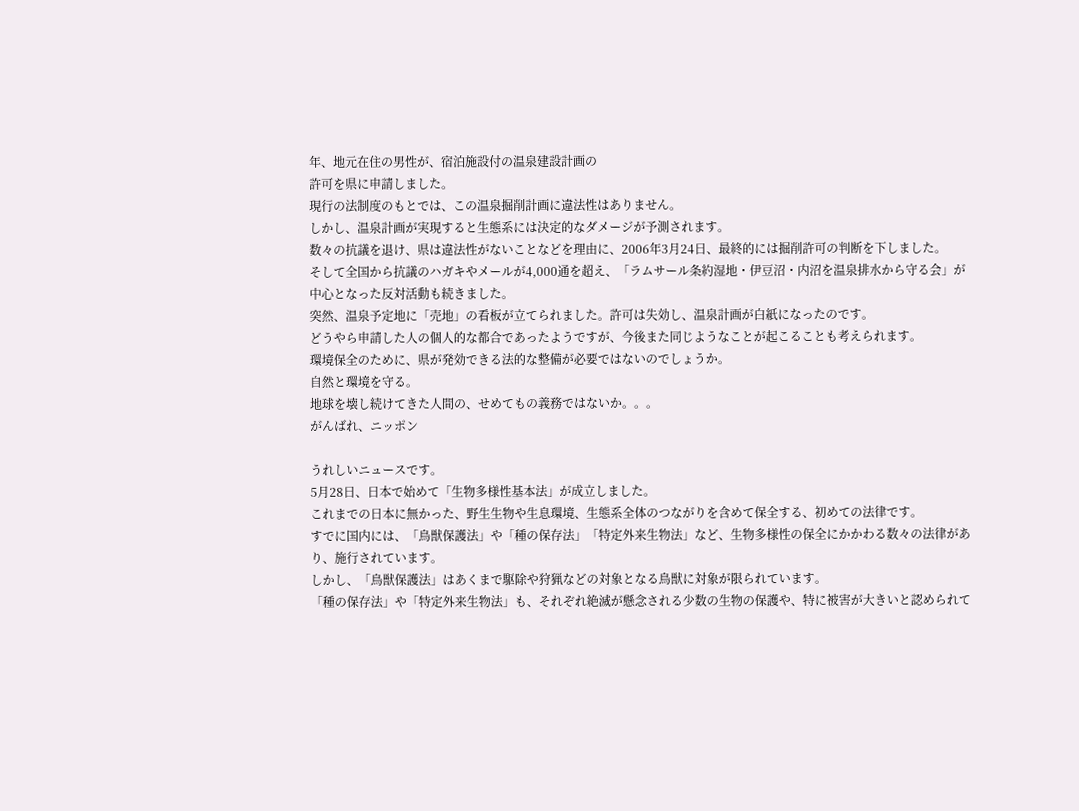年、地元在住の男性が、宿泊施設付の温泉建設計画の
許可を県に申請しました。
現行の法制度のもとでは、この温泉掘削計画に違法性はありません。
しかし、温泉計画が実現すると生態系には決定的なダメージが予測されます。
数々の抗議を退け、県は違法性がないことなどを理由に、2006年3月24日、最終的には掘削許可の判断を下しました。
そして全国から抗議のハガキやメールが4,000通を超え、「ラムサール条約湿地・伊豆沼・内沼を温泉排水から守る会」が中心となった反対活動も続きました。
突然、温泉予定地に「売地」の看板が立てられました。許可は失効し、温泉計画が白紙になったのです。
どうやら申請した人の個人的な都合であったようですが、今後また同じようなことが起こることも考えられます。
環境保全のために、県が発効できる法的な整備が必要ではないのでしょうか。
自然と環境を守る。
地球を壊し続けてきた人間の、せめてもの義務ではないか。。。
がんばれ、ニッポン

うれしいニュースです。
5月28日、日本で始めて「生物多様性基本法」が成立しました。
これまでの日本に無かった、野生生物や生息環境、生態系全体のつながりを含めて保全する、初めての法律です。
すでに国内には、「鳥獣保護法」や「種の保存法」「特定外来生物法」など、生物多様性の保全にかかわる数々の法律があり、施行されています。
しかし、「鳥獣保護法」はあくまで駆除や狩猟などの対象となる鳥獣に対象が限られています。
「種の保存法」や「特定外来生物法」も、それぞれ絶滅が懸念される少数の生物の保護や、特に被害が大きいと認められて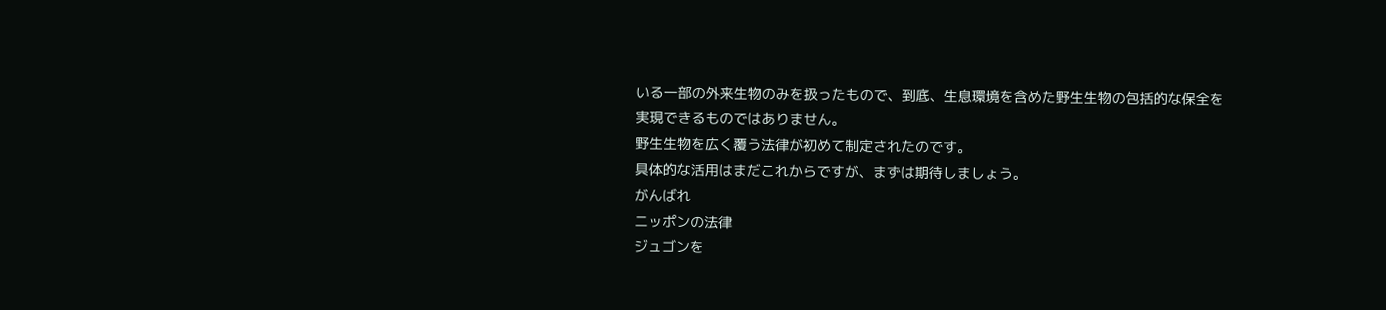いる一部の外来生物のみを扱ったもので、到底、生息環境を含めた野生生物の包括的な保全を実現できるものではありません。
野生生物を広く覆う法律が初めて制定されたのです。
具体的な活用はまだこれからですが、まずは期待しましょう。
がんばれ
ニッポンの法律
ジュゴンを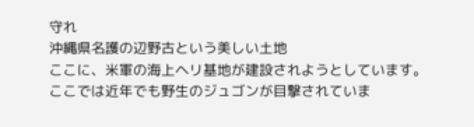守れ
沖縄県名護の辺野古という美しい土地
ここに、米軍の海上ヘリ基地が建設されようとしています。
ここでは近年でも野生のジュゴンが目撃されていま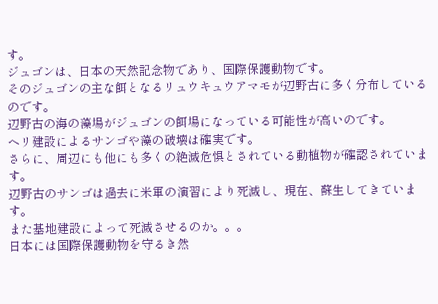す。
ジュゴンは、日本の天然記念物であり、国際保護動物です。
そのジュゴンの主な餌となるリュウキュウアマモが辺野古に多く分布しているのです。
辺野古の海の藻場がジュゴンの餌場になっている可能性が高いのです。
ヘリ建設によるサンゴや藻の破壊は確実です。
さらに、周辺にも他にも多くの絶滅危惧とされている動植物が確認されています。
辺野古のサンゴは過去に米軍の演習により死滅し、現在、蘇生してきています。
また基地建設によって死滅させるのか。。。
日本には国際保護動物を守るき然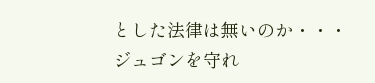とした法律は無いのか・・・
ジュゴンを守れ